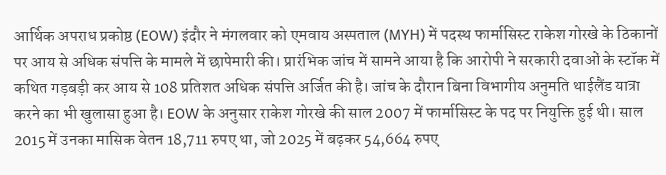आर्थिक अपराध प्रकोष्ठ (EOW) इंदौर ने मंगलवार को एमवाय अस्पताल (MYH) में पदस्थ फार्मासिस्ट राकेश गोरखे के ठिकानों पर आय से अधिक संपत्ति के मामले में छापेमारी की। प्रारंभिक जांच में सामने आया है कि आरोपी ने सरकारी दवाओं के स्टॉक में कथित गड़बड़ी कर आय से 108 प्रतिशत अधिक संपत्ति अर्जित की है। जांच के दौरान बिना विभागीय अनुमति थाईलैंड यात्रा करने का भी खुलासा हुआ है। EOW के अनुसार राकेश गोरखे की साल 2007 में फार्मासिस्ट के पद पर नियुक्ति हुई थी। साल 2015 में उनका मासिक वेतन 18,711 रुपए था, जो 2025 में बढ़कर 54,664 रुपए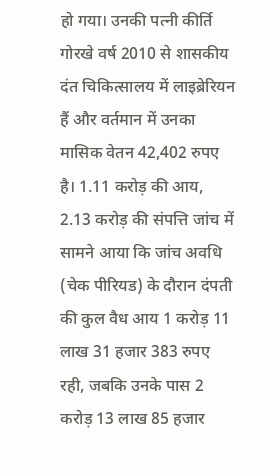हो गया। उनकी पत्नी कीर्ति गोरखे वर्ष 2010 से शासकीय दंत चिकित्सालय में लाइब्रेरियन हैं और वर्तमान में उनका मासिक वेतन 42,402 रुपए है। 1.11 करोड़ की आय, 2.13 करोड़ की संपत्ति जांच में सामने आया कि जांच अवधि (चेक पीरियड) के दौरान दंपती की कुल वैध आय 1 करोड़ 11 लाख 31 हजार 383 रुपए रही, जबकि उनके पास 2 करोड़ 13 लाख 85 हजार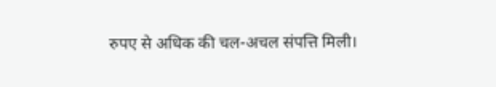रुपए से अधिक की चल-अचल संपत्ति मिली।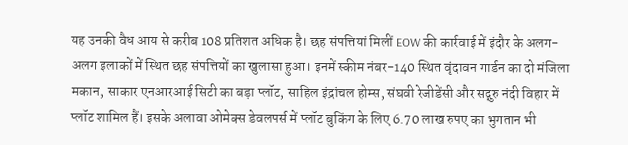यह उनकी वैध आय से करीब 108 प्रतिशत अधिक है। छह संपत्तियां मिलीं EOW की कार्रवाई में इंदौर के अलग-अलग इलाकों में स्थित छह संपत्तियों का खुलासा हुआ। इनमें स्कीम नंबर-140 स्थित वृंदावन गार्डन का दो मंजिला मकान, साकार एनआरआई सिटी का बड़ा प्लॉट, साहिल इंद्रांचल होम्स, संघवी रेजीडेंसी और सद्गुरु नंदी विहार में प्लॉट शामिल हैं। इसके अलावा ओमेक्स डेवलपर्स में प्लॉट बुकिंग के लिए 6.70 लाख रुपए का भुगतान भी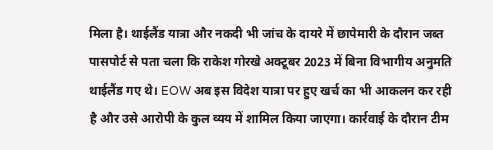मिला है। थाईलैंड यात्रा और नकदी भी जांच के दायरे में छापेमारी के दौरान जब्त पासपोर्ट से पता चला कि राकेश गोरखे अक्टूबर 2023 में बिना विभागीय अनुमति थाईलैंड गए थे। EOW अब इस विदेश यात्रा पर हुए खर्च का भी आकलन कर रही है और उसे आरोपी के कुल व्यय में शामिल किया जाएगा। कार्रवाई के दौरान टीम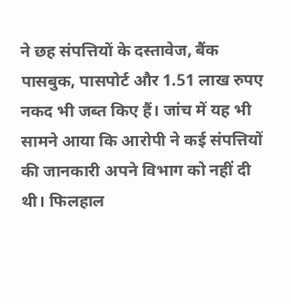ने छह संपत्तियों के दस्तावेज, बैंक पासबुक, पासपोर्ट और 1.51 लाख रुपए नकद भी जब्त किए हैं। जांच में यह भी सामने आया कि आरोपी ने कई संपत्तियों की जानकारी अपने विभाग को नहीं दी थी। फिलहाल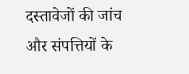दस्तावेजों की जांच और संपत्तियों के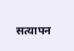सत्यापन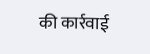की कार्रवाई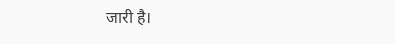जारी है।